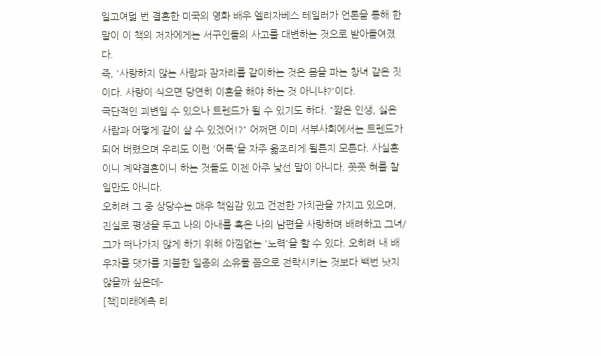일고여덟 번 결혼한 미국의 영화 배우 엘리자베스 테일러가 언론을 통해 한 말이 이 책의 저자에게는 서구인들의 사고를 대변하는 것으로 받아들여졌다.
즉, '사랑하지 않는 사람과 잠자리를 같이하는 것은 몸을 파는 창녀 같은 짓이다. 사랑이 식으면 당연히 이혼을 해야 하는 것 아니냐?'이다.
극단적인 괴변일 수 있으나 트렌드가 될 수 있기도 하다. "짧은 인생, 싫은 사람과 어떻게 같이 살 수 있겠어!?" 어쩌면 이미 서부사회에서는 트렌드가 되어 버렸으며 우리도 이런 '어록'을 자주 읇조리게 될른지 모른다. 사실혼이니 계약결혼이니 하는 것들도 이젠 아주 낯선 말이 아니다. 쯧쯧 혀를 찰 일만도 아니다.
오히려 그 중 상당수는 매우 책임감 있고 건전한 가치관을 가지고 있으며, 진실로 평생을 두고 나의 아내를 혹은 나의 남편을 사랑하며 배려하고 그녀/그가 떠나가지 않게 하기 위해 아낌없는 '노력'을 할 수 있다. 오히려 내 배우자를 댓가를 지불한 일종의 소유물 쯤으로 전락시키는 것보다 백번 낫지 않을까 싶은데-
[책]미래예측 리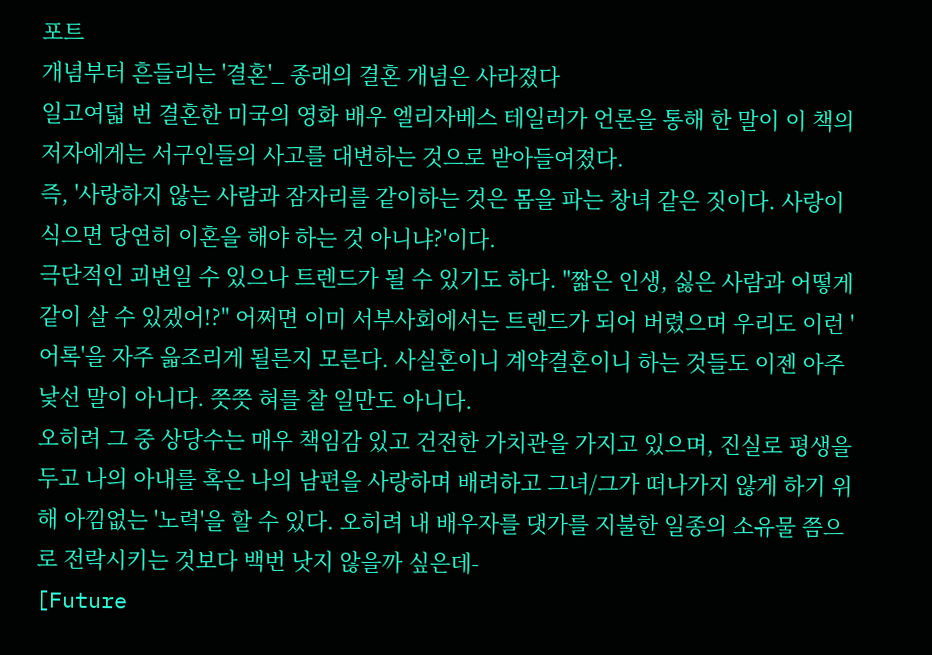포트
개념부터 흔들리는 '결혼'_ 종래의 결혼 개념은 사라졌다
일고여덟 번 결혼한 미국의 영화 배우 엘리자베스 테일러가 언론을 통해 한 말이 이 책의 저자에게는 서구인들의 사고를 대변하는 것으로 받아들여졌다.
즉, '사랑하지 않는 사람과 잠자리를 같이하는 것은 몸을 파는 창녀 같은 짓이다. 사랑이 식으면 당연히 이혼을 해야 하는 것 아니냐?'이다.
극단적인 괴변일 수 있으나 트렌드가 될 수 있기도 하다. "짧은 인생, 싫은 사람과 어떻게 같이 살 수 있겠어!?" 어쩌면 이미 서부사회에서는 트렌드가 되어 버렸으며 우리도 이런 '어록'을 자주 읇조리게 될른지 모른다. 사실혼이니 계약결혼이니 하는 것들도 이젠 아주 낯선 말이 아니다. 쯧쯧 혀를 찰 일만도 아니다.
오히려 그 중 상당수는 매우 책임감 있고 건전한 가치관을 가지고 있으며, 진실로 평생을 두고 나의 아내를 혹은 나의 남편을 사랑하며 배려하고 그녀/그가 떠나가지 않게 하기 위해 아낌없는 '노력'을 할 수 있다. 오히려 내 배우자를 댓가를 지불한 일종의 소유물 쯤으로 전락시키는 것보다 백번 낫지 않을까 싶은데-
[Future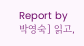Report by 박영숙] 읽고,